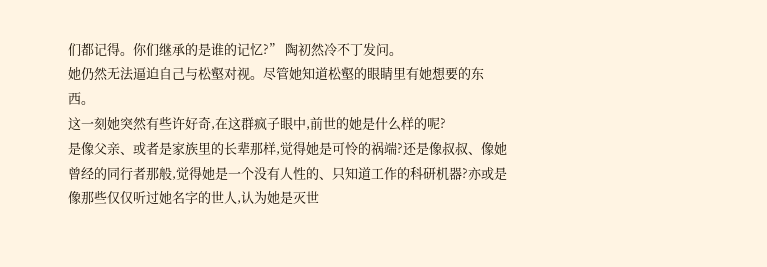们都记得。你们继承的是谁的记忆?” 陶初然冷不丁发问。
她仍然无法逼迫自己与松壑对视。尽管她知道松壑的眼睛里有她想要的东西。
这一刻她突然有些许好奇,在这群疯子眼中,前世的她是什么样的呢?
是像父亲、或者是家族里的长辈那样,觉得她是可怜的祸端?还是像叔叔、像她曾经的同行者那般,觉得她是一个没有人性的、只知道工作的科研机器?亦或是像那些仅仅听过她名字的世人,认为她是灭世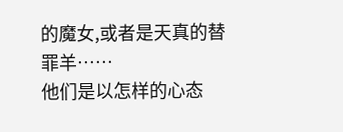的魔女,或者是天真的替罪羊……
他们是以怎样的心态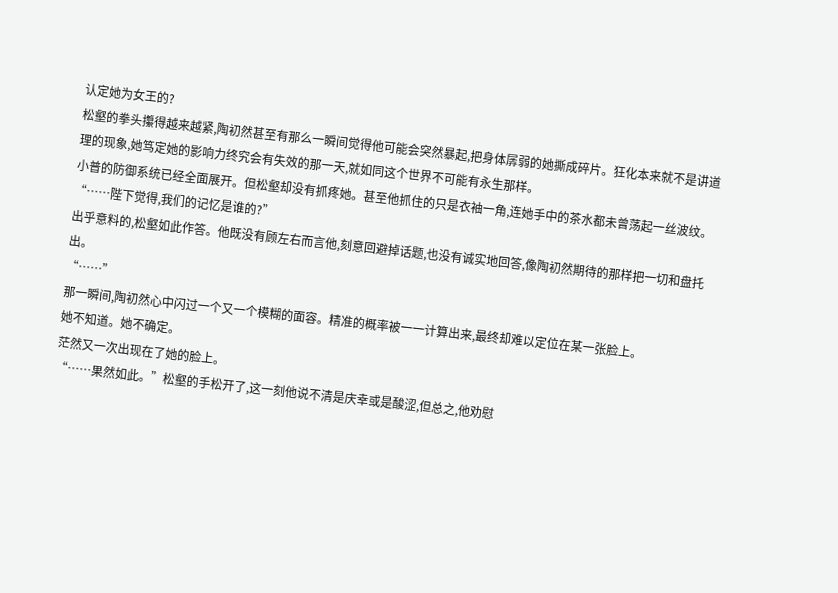认定她为女王的?
松壑的拳头攥得越来越紧,陶初然甚至有那么一瞬间觉得他可能会突然暴起,把身体孱弱的她撕成碎片。狂化本来就不是讲道理的现象,她笃定她的影响力终究会有失效的那一天,就如同这个世界不可能有永生那样。
小普的防御系统已经全面展开。但松壑却没有抓疼她。甚至他抓住的只是衣袖一角,连她手中的茶水都未曾荡起一丝波纹。
“……陛下觉得,我们的记忆是谁的?”
出乎意料的,松壑如此作答。他既没有顾左右而言他,刻意回避掉话题,也没有诚实地回答,像陶初然期待的那样把一切和盘托出。
“……”
那一瞬间,陶初然心中闪过一个又一个模糊的面容。精准的概率被一一计算出来,最终却难以定位在某一张脸上。
她不知道。她不确定。
茫然又一次出现在了她的脸上。
“……果然如此。”松壑的手松开了,这一刻他说不清是庆幸或是酸涩,但总之,他劝慰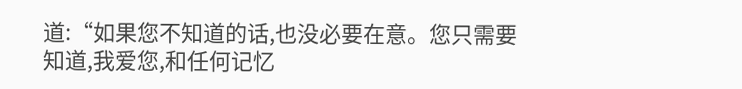道:“如果您不知道的话,也没必要在意。您只需要知道,我爱您,和任何记忆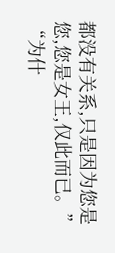都没有关系,只是因为您是您,您是女王,仅此而已。”
“为什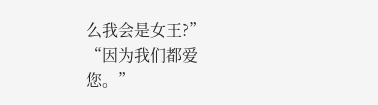么我会是女王?”
“因为我们都爱您。”